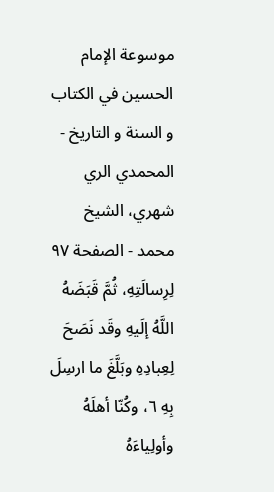موسوعة الإمام الحسين في الكتاب و السنة و التاريخ - المحمدي الري شهري، الشيخ محمد - الصفحة ٩٧
لِرِسالَتِهِ، ثُمَّ قَبَضَهُ اللَّهُ إلَيهِ وقَد نَصَحَ لِعِبادِهِ وبَلَّغَ ما ارسِلَ بِهِ ٦، وكُنّا أهلَهُ وأولِياءَهُ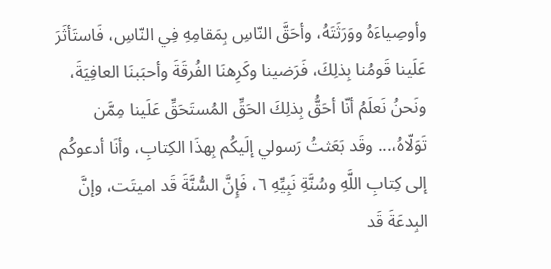وأوصِياءَهُ ووَرَثَتَهُ، وأحَقَّ النّاسِ بِمَقامِهِ فِي النّاسِ، فَاستَأثَرَ عَلَينا قَومُنا بِذلِكَ، فَرَضينا وكَرِهنَا الفُرقَةَ وأحبَبنَا العافِيَةَ، ونَحنُ نَعلَمُ أنّا أحَقُّ بِذلِكَ الحَقِّ المُستَحَقِّ عَلَينا مِمَّن تَوَلّاهُ،... وقَد بَعَثتُ رَسولي إلَيكُم بِهذَا الكِتابِ، وأنَا أدعوكُم إلى كِتابِ اللَّهِ وسُنَّةِ نَبِيِّهِ ٦، فَإِنَّ السُّنَّةَ قَد اميتَت، وإنَّ البِدعَةَ قَد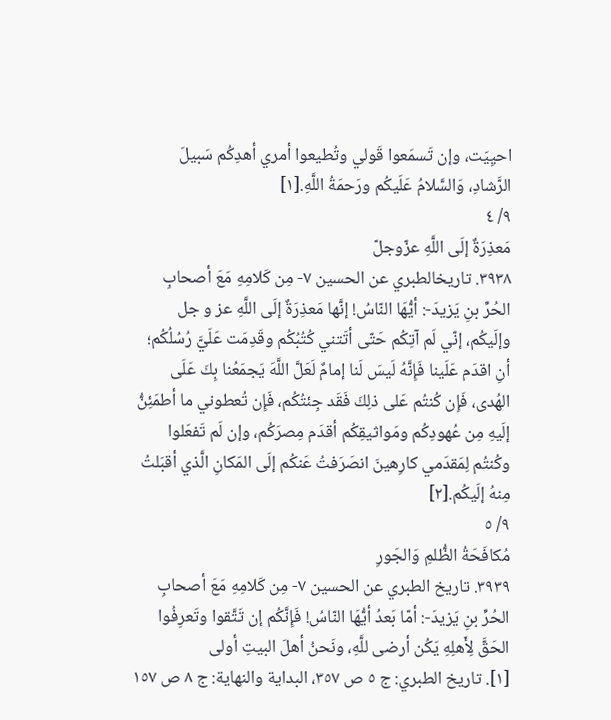احيِيَت، وإن تَسمَعوا قَولي وتُطيعوا أمري أهدِكُم سَبيلَ الرَّشادِ، وَالسَّلامُ عَلَيكُم ورَحمَةُ اللَّهِ.[١]
٩/ ٤
مَعذِرَةٌ إلَى اللَّهِ عزّوجلّ
٣٩٣٨. تاريخالطبري عن الحسين ٧- مِن كَلامِهِ مَعَ أصحابِ الحُرِّ بنِ يَزيدَ-: أيُّهَا النّاسُ! إنَّها مَعذِرَةٌ إلَى اللَّهِ عز و جل وإلَيكُم، إنّي لَم آتِكُم حَتّى أتَتني كُتُبُكُم وقَدِمَت عَلَيَّ رُسُلُكُم؛ أنِ اقدَم عَلَينا فَإِنَّهُ لَيسَ لَنا إمامٌ لَعَلَّ اللَّهَ يَجمَعُنا بِكَ عَلَى الهُدى، فَإِن كُنتُم عَلى ذلِكَ فَقَد جِئتُكُم، فَإِن تُعطوني ما أطمَئِنُّ إلَيهِ مِن عُهودِكُم ومَواثيقِكُم أقدَم مِصرَكُم، وإن لَم تَفعَلوا وكُنتُم لِمَقدَمي كارِهينَ انصَرَفتُ عَنكُم إلَى المَكانِ الَّذي أقبَلتُ مِنهُ إلَيكُم.[٢]
٩/ ٥
مُكافَحَةُ الظُّلمِ وَالجَورِ
٣٩٣٩. تاريخ الطبري عن الحسين ٧- مِن كَلامِهِ مَعَ أصحابِ الحُرِّ بنِ يَزيدَ-: أمّا بَعدُ أيُّهَا النّاسُ! فَإِنَّكُم إن تَتَّقوا وتَعرِفُوا الحَقَّ لِأَهلِهِ يَكُن أرضى للَّهِ، ونَحنُ أهلَ البيتِ أولى
[١]. تاريخ الطبري: ج ٥ ص ٣٥٧، البداية والنهاية: ج ٨ ص ١٥٧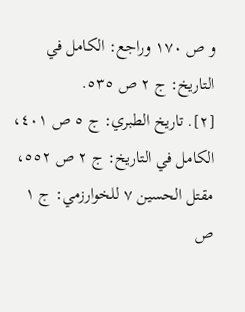و ص ١٧٠ وراجع: الكامل في التاريخ: ج ٢ ص ٥٣٥.
[٢]. تاريخ الطبري: ج ٥ ص ٤٠١، الكامل في التاريخ: ج ٢ ص ٥٥٢، مقتل الحسين ٧ للخوارزمي: ج ١ ص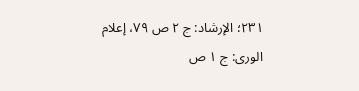٢٣١؛ الإرشاد: ج ٢ ص ٧٩، إعلام الورى: ج ١ ص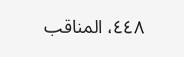٤٤٨، المناقب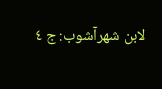لابن شهرآشوب: ج ٤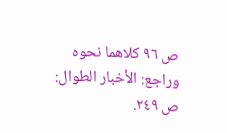ص ٩٦ كلاهما نحوه وراجع: الأخبار الطوال: ص ٢٤٩.